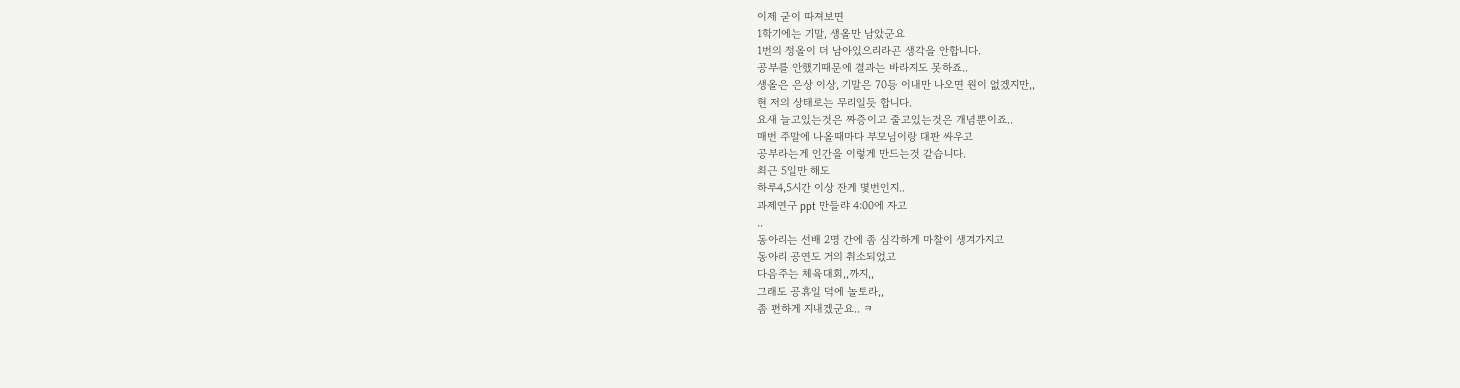이제 굳이 따져보면
1학기에는 기말, 생올만 남았군요
1번의 정올이 더 남아있으리라곤 생각을 안합니다.
공부를 안했기때문에 결과는 바라지도 못하죠..
생올은 은상 이상, 기말은 70등 이내만 나오면 원이 없겠지만,,
현 저의 상태로는 무리일듯 합니다.
요새 늘고있는것은 짜증이고 줄고있는것은 개념뿐이죠..
매번 주말에 나올때마다 부모님이랑 대판 싸우고
공부라는게 인간을 이렇게 만드는것 같습니다.
최근 5일만 해도
하루4,5시간 이상 잔게 몇번인지..
과제연구 ppt 만들랴 4:00에 자고
..
동아리는 선배 2명 간에 좀 심각하게 마찰이 생겨가지고
동아리 공연도 거의 취소되었고
다음주는 체육대회,,까지,,
그래도 공휴일 덕에 놀토라,,
좀 편하게 지내겠군요.. ㅋ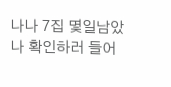나나 7집 몇일남았나 확인하러 들어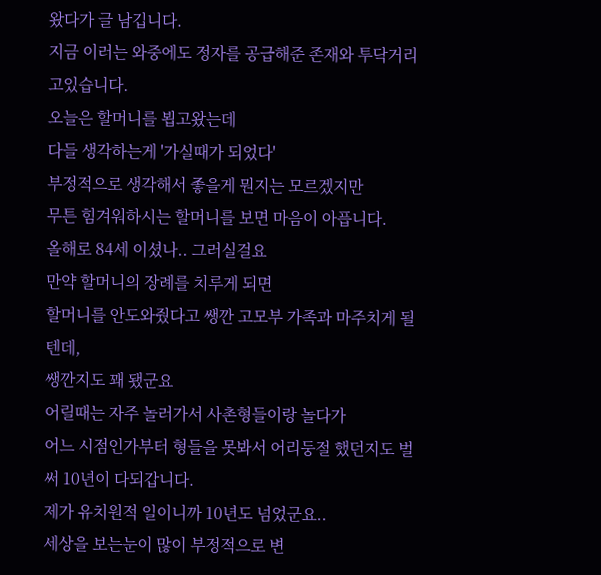왔다가 글 남깁니다.
지금 이러는 와중에도 정자를 공급해준 존재와 투닥거리고있습니다.
오늘은 할머니를 뵙고왔는데
다들 생각하는게 '가실때가 되었다'
부정적으로 생각해서 좋을게 뭔지는 모르겠지만
무튼 힘겨워하시는 할머니를 보면 마음이 아픕니다.
올해로 84세 이셨나.. 그러실걸요
만약 할머니의 장례를 치루게 되면
할머니를 안도와줬다고 쌩깐 고모부 가족과 마주치게 될텐데,
쌩깐지도 꽤 됐군요
어릴때는 자주 놀러가서 사촌형들이랑 놀다가
어느 시점인가부터 형들을 못봐서 어리둥절 했던지도 벌써 10년이 다되갑니다.
제가 유치원적 일이니까 10년도 넘었군요..
세상을 보는눈이 많이 부정적으로 변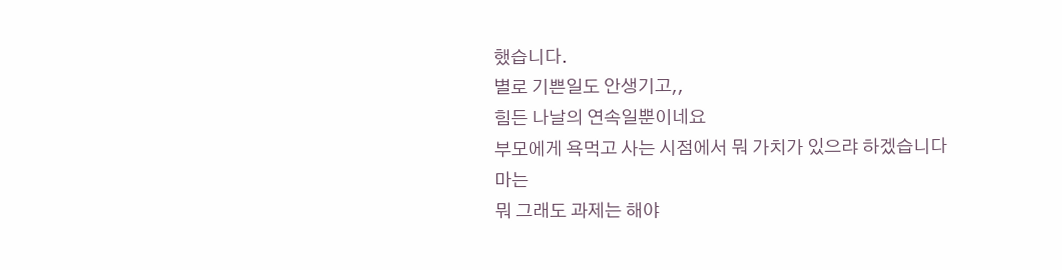했습니다.
별로 기쁜일도 안생기고,,
힘든 나날의 연속일뿐이네요
부모에게 욕먹고 사는 시점에서 뭐 가치가 있으랴 하겠습니다마는
뭐 그래도 과제는 해야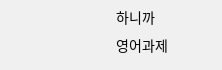하니까
영어과제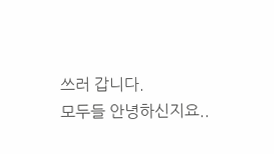쓰러 갑니다.
모두들 안녕하신지요..